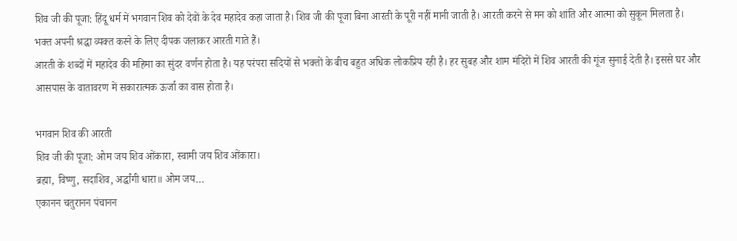शिव जी की पूजा: हिंदू धर्म में भगवान शिव को देवों के देव महादेव कहा जाता है। शिव जी की पूजा बिना आरती के पूरी नहीं मानी जाती है। आरती करने से मन को शांति और आत्मा को सुकून मिलता है। भक्त अपनी श्रद्धा व्यक्त करने के लिए दीपक जलाकर आरती गाते हैं।
आरती के शब्दों में महादेव की महिमा का सुंदर वर्णन होता है। यह परंपरा सदियों से भक्तों के बीच बहुत अधिक लोकप्रिय रही है। हर सुबह और शाम मंदिरों में शिव आरती की गूंज सुनाई देती है। इससे घर और आसपास के वातावरण में सकारात्मक ऊर्जा का वास होता है।

भगवान शिव की आरती
शिव जी की पूजा: ओम जय शिव ओंकारा, स्वामी जय शिव ओंकारा।
ब्रह्मा, विष्णु, सदाशिव, अर्द्धांगी धारा॥ ओम जय…
एकानन चतुरानन पंचानन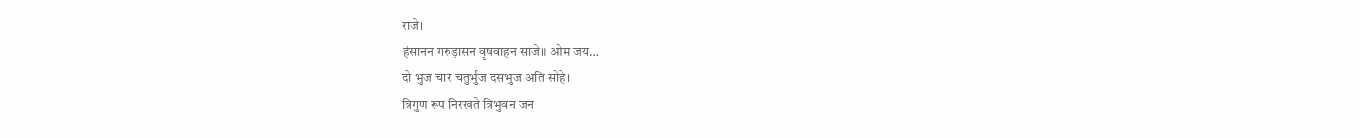राजे।
हंसानन गरुड़ासन वृषवाहन साजे॥ ओम जय…
दो भुज चार चतुर्भुज दसभुज अति सोहे।
त्रिगुण रूप निरखते त्रिभुवन जन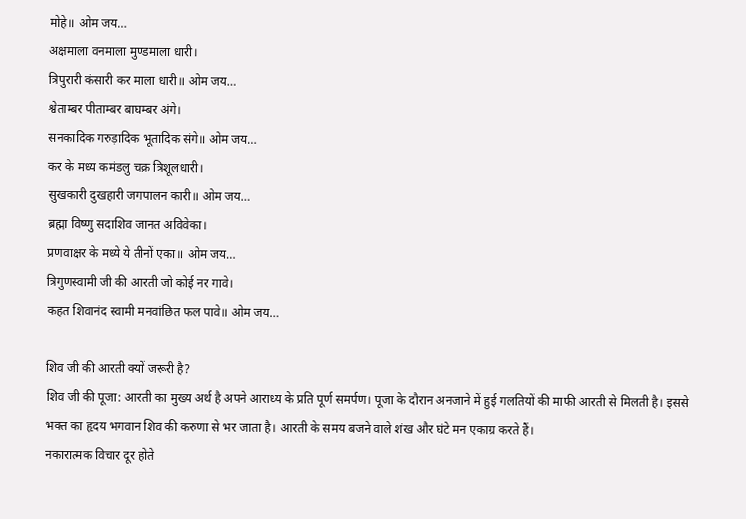मोहे॥ ओम जय…
अक्षमाला वनमाला मुण्डमाला धारी।
त्रिपुरारी कंसारी कर माला धारी॥ ओम जय…
श्वेताम्बर पीताम्बर बाघम्बर अंगे।
सनकादिक गरुड़ादिक भूतादिक संगे॥ ओम जय…
कर के मध्य कमंडलु चक्र त्रिशूलधारी।
सुखकारी दुखहारी जगपालन कारी॥ ओम जय…
ब्रह्मा विष्णु सदाशिव जानत अविवेका।
प्रणवाक्षर के मध्ये ये तीनों एका॥ ओम जय…
त्रिगुणस्वामी जी की आरती जो कोई नर गावे।
कहत शिवानंद स्वामी मनवांछित फल पावे॥ ओम जय…

शिव जी की आरती क्यों जरूरी है?
शिव जी की पूजा: आरती का मुख्य अर्थ है अपने आराध्य के प्रति पूर्ण समर्पण। पूजा के दौरान अनजाने में हुई गलतियों की माफी आरती से मिलती है। इससे भक्त का हृदय भगवान शिव की करुणा से भर जाता है। आरती के समय बजने वाले शंख और घंटे मन एकाग्र करते हैं।
नकारात्मक विचार दूर होते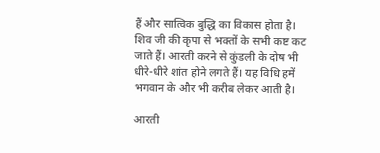हैं और सात्विक बुद्धि का विकास होता है। शिव जी की कृपा से भक्तों के सभी कष्ट कट जाते हैं। आरती करने से कुंडली के दोष भी धीरे-धीरे शांत होने लगते हैं। यह विधि हमें भगवान के और भी करीब लेकर आती है।

आरती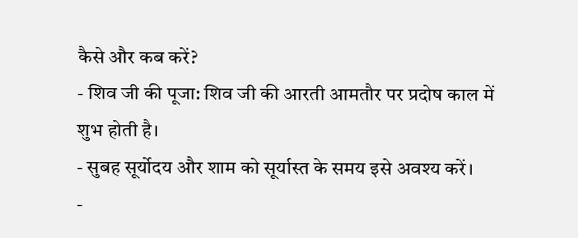कैसे और कब करें?
- शिव जी की पूजा: शिव जी की आरती आमतौर पर प्रदोष काल में शुभ होती है।
- सुबह सूर्योदय और शाम को सूर्यास्त के समय इसे अवश्य करें।
-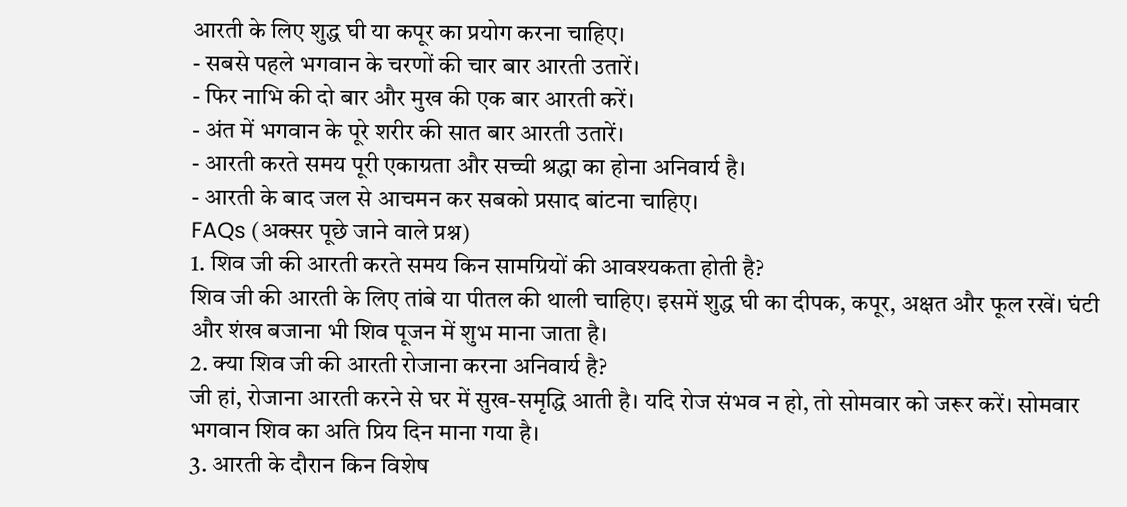आरती के लिए शुद्ध घी या कपूर का प्रयोग करना चाहिए।
- सबसे पहले भगवान के चरणों की चार बार आरती उतारें।
- फिर नाभि की दो बार और मुख की एक बार आरती करें।
- अंत में भगवान के पूरे शरीर की सात बार आरती उतारें।
- आरती करते समय पूरी एकाग्रता और सच्ची श्रद्धा का होना अनिवार्य है।
- आरती के बाद जल से आचमन कर सबको प्रसाद बांटना चाहिए।
FAQs (अक्सर पूछे जाने वाले प्रश्न)
1. शिव जी की आरती करते समय किन सामग्रियों की आवश्यकता होती है?
शिव जी की आरती के लिए तांबे या पीतल की थाली चाहिए। इसमें शुद्ध घी का दीपक, कपूर, अक्षत और फूल रखें। घंटी और शंख बजाना भी शिव पूजन में शुभ माना जाता है।
2. क्या शिव जी की आरती रोजाना करना अनिवार्य है?
जी हां, रोजाना आरती करने से घर में सुख-समृद्धि आती है। यदि रोज संभव न हो, तो सोमवार को जरूर करें। सोमवार भगवान शिव का अति प्रिय दिन माना गया है।
3. आरती के दौरान किन विशेष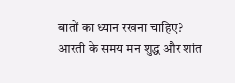बातों का ध्यान रखना चाहिए?
आरती के समय मन शुद्ध और शांत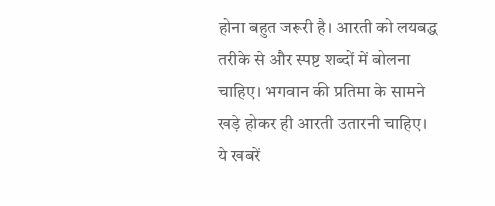होना बहुत जरूरी है। आरती को लयबद्ध तरीके से और स्पष्ट शब्दों में बोलना चाहिए। भगवान की प्रतिमा के सामने खड़े होकर ही आरती उतारनी चाहिए।
ये खबरें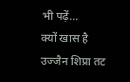भी पढ़ें…
क्यों खास है उज्जैन शिप्रा तट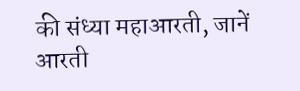की संध्या महाआरती, जानें आरती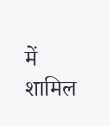में शामिल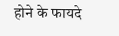होने के फायदे